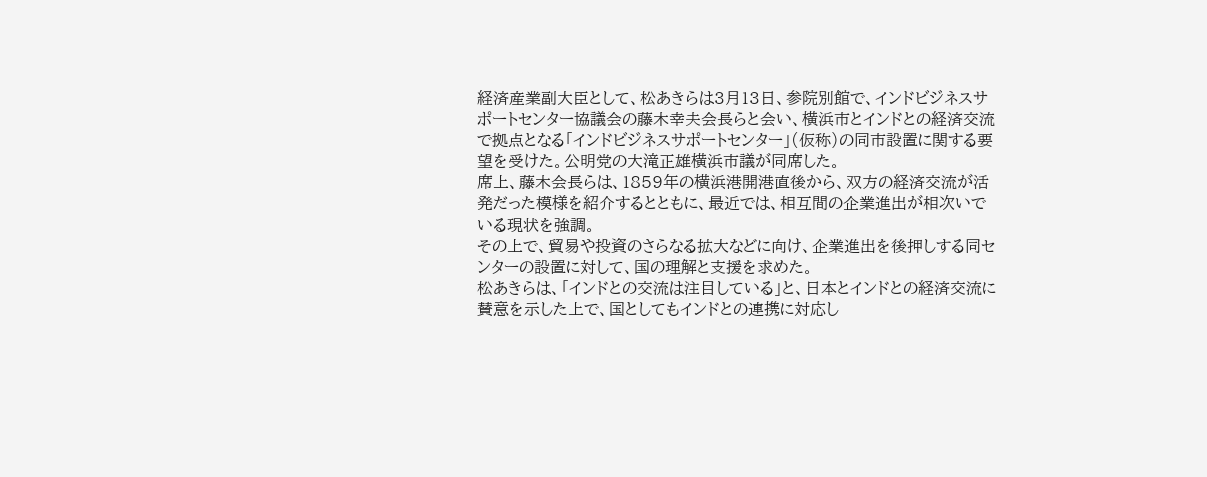経済産業副大臣として、松あきらは3月13日、参院別館で、インドビジネスサポートセンター協議会の藤木幸夫会長らと会い、横浜市とインドとの経済交流で拠点となる「インドビジネスサポートセンター」(仮称)の同市設置に関する要望を受けた。公明党の大滝正雄横浜市議が同席した。
席上、藤木会長らは、1859年の横浜港開港直後から、双方の経済交流が活発だった模様を紹介するとともに、最近では、相互間の企業進出が相次いでいる現状を強調。
その上で、貿易や投資のさらなる拡大などに向け、企業進出を後押しする同センターの設置に対して、国の理解と支援を求めた。
松あきらは、「インドとの交流は注目している」と、日本とインドとの経済交流に賛意を示した上で、国としてもインドとの連携に対応し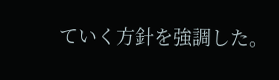ていく方針を強調した。